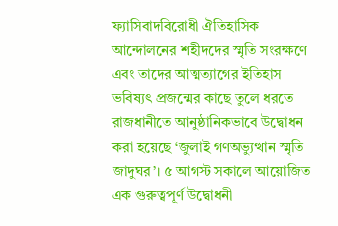ফ্যাসিবাদবিরোধী ঐতিহাসিক আন্দোলনের শহীদদের স্মৃতি সংরক্ষণে এবং তাদের আত্মত্যাগের ইতিহাস ভবিষ্যৎ প্রজন্মের কাছে তুলে ধরতে রাজধানীতে আনুষ্ঠানিকভাবে উদ্বোধন করা হয়েছে ‘জুলাই গণঅভ্যুত্থান স্মৃতি জাদুঘর’। ৫ আগস্ট সকালে আয়োজিত এক গুরুত্বপূর্ণ উদ্বোধনী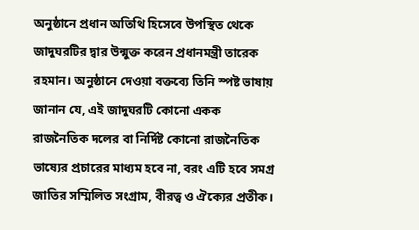অনুষ্ঠানে প্রধান অতিথি হিসেবে উপস্থিত থেকে জাদুঘরটির দ্বার উন্মুক্ত করেন প্রধানমন্ত্রী তারেক রহমান। অনুষ্ঠানে দেওয়া বক্তব্যে তিনি স্পষ্ট ভাষায় জানান যে, এই জাদুঘরটি কোনো একক রাজনৈতিক দলের বা নির্দিষ্ট কোনো রাজনৈতিক ভাষ্যের প্রচারের মাধ্যম হবে না, বরং এটি হবে সমগ্র জাতির সম্মিলিত সংগ্রাম, বীরত্ব ও ঐক্যের প্রতীক।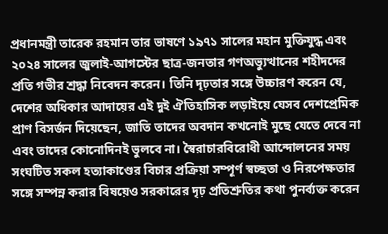প্রধানমন্ত্রী তারেক রহমান তার ভাষণে ১৯৭১ সালের মহান মুক্তিযুদ্ধ এবং ২০২৪ সালের জুলাই-আগস্টের ছাত্র-জনতার গণঅভ্যুত্থানের শহীদদের প্রতি গভীর শ্রদ্ধা নিবেদন করেন। তিনি দৃঢ়তার সঙ্গে উচ্চারণ করেন যে, দেশের অধিকার আদায়ের এই দুই ঐতিহাসিক লড়াইয়ে যেসব দেশপ্রেমিক প্রাণ বিসর্জন দিয়েছেন, জাতি তাদের অবদান কখনোই মুছে যেতে দেবে না এবং তাদের কোনোদিনই ভুলবে না। স্বৈরাচারবিরোধী আন্দোলনের সময় সংঘটিত সকল হত্যাকাণ্ডের বিচার প্রক্রিয়া সম্পূর্ণ স্বচ্ছতা ও নিরপেক্ষতার সঙ্গে সম্পন্ন করার বিষয়েও সরকারের দৃঢ় প্রতিশ্রুতির কথা পুনর্ব্যক্ত করেন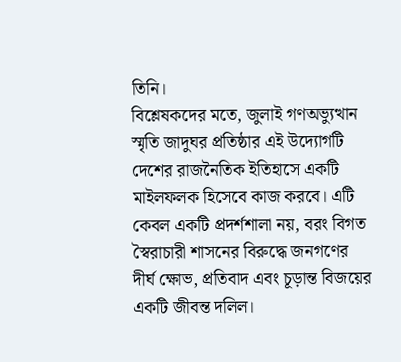তিনি।
বিশ্লেষকদের মতে, জুলাই গণঅভ্যুত্থান স্মৃতি জাদুঘর প্রতিষ্ঠার এই উদ্যোগটি দেশের রাজনৈতিক ইতিহাসে একটি মাইলফলক হিসেবে কাজ করবে। এটি কেবল একটি প্রদর্শশালা নয়, বরং বিগত স্বৈরাচারী শাসনের বিরুদ্ধে জনগণের দীর্ঘ ক্ষোভ, প্রতিবাদ এবং চূড়ান্ত বিজয়ের একটি জীবন্ত দলিল।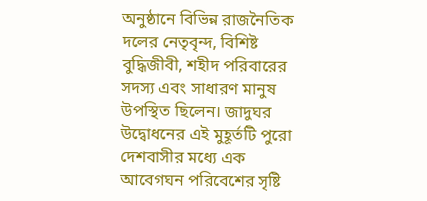অনুষ্ঠানে বিভিন্ন রাজনৈতিক দলের নেতৃবৃন্দ, বিশিষ্ট বুদ্ধিজীবী, শহীদ পরিবারের সদস্য এবং সাধারণ মানুষ উপস্থিত ছিলেন। জাদুঘর উদ্বোধনের এই মুহূর্তটি পুরো দেশবাসীর মধ্যে এক আবেগঘন পরিবেশের সৃষ্টি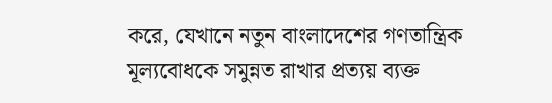করে, যেখানে নতুন বাংলাদেশের গণতান্ত্রিক মূল্যবোধকে সমুন্নত রাখার প্রত্যয় ব্যক্ত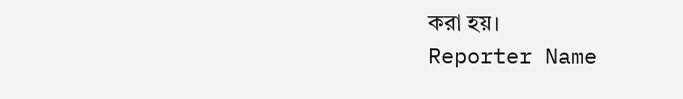করা হয়।
Reporter Name